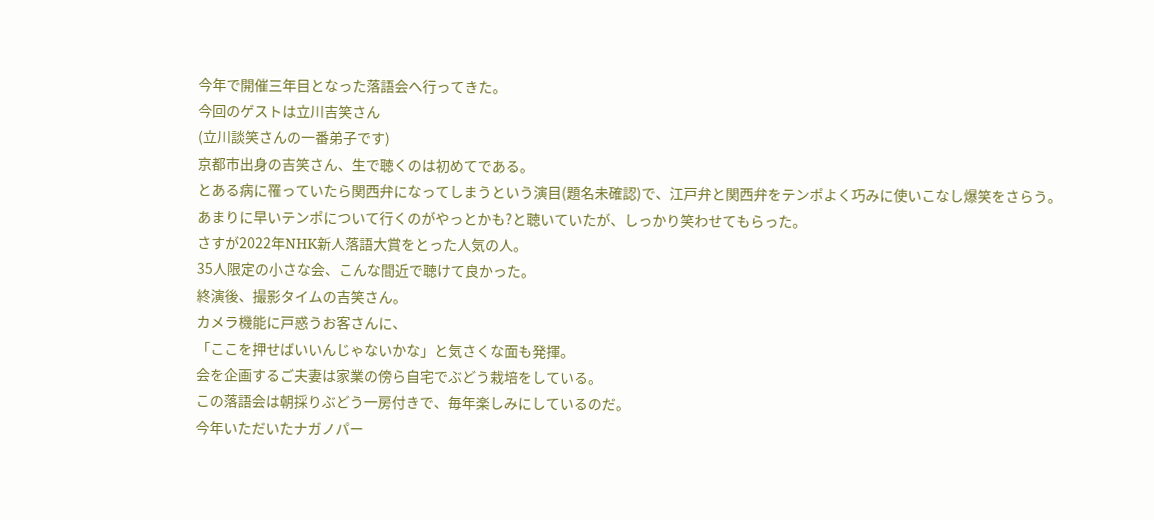今年で開催三年目となった落語会へ行ってきた。
今回のゲストは立川吉笑さん
(立川談笑さんの一番弟子です)
京都市出身の吉笑さん、生で聴くのは初めてである。
とある病に罹っていたら関西弁になってしまうという演目(題名未確認)で、江戸弁と関西弁をテンポよく巧みに使いこなし爆笑をさらう。
あまりに早いテンポについて行くのがやっとかも?と聴いていたが、しっかり笑わせてもらった。
さすが2022年NHK新人落語大賞をとった人気の人。
35人限定の小さな会、こんな間近で聴けて良かった。
終演後、撮影タイムの吉笑さん。
カメラ機能に戸惑うお客さんに、
「ここを押せばいいんじゃないかな」と気さくな面も発揮。
会を企画するご夫妻は家業の傍ら自宅でぶどう栽培をしている。
この落語会は朝採りぶどう一房付きで、毎年楽しみにしているのだ。
今年いただいたナガノパー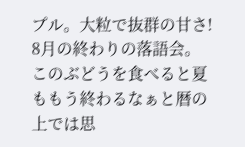プル。大粒で抜群の甘さ!
8月の終わりの落語会。
このぶどうを食べると夏ももう終わるなぁと暦の上では思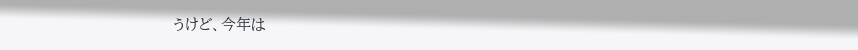うけど、今年は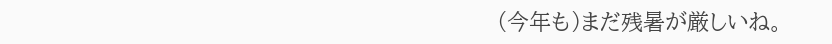(今年も)まだ残暑が厳しいね。